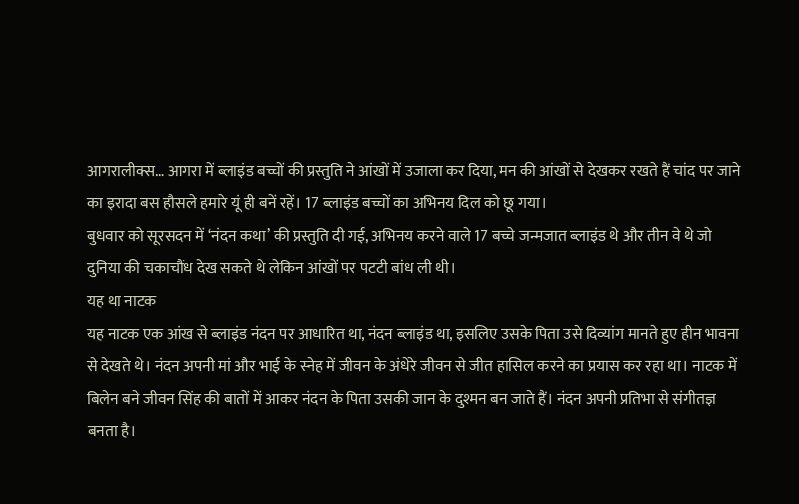आगरालीक्स… आगरा में ब्लाइंड बच्चों की प्रस्तुति ने आंखों में उजाला कर दिया, मन की आंखों से देखकर रखते हैं चांद पर जाने का इरादा बस हौसले हमारे यूं ही बनें रहें। 17 ब्लाइंड बच्चों का अभिनय दिल को छू गया।
बुधवार को सूरसदन में ‘नंदन कथा’ की प्रस्तुति दी गई, अभिनय करने वाले 17 बच्चे जन्मजात ब्लाइंड थे और तीन वे थे जो दुनिया की चकाचौंध देख सकते थे लेकिन आंखों पर पटटी बांध ली थी।
यह था नाटक
यह नाटक एक आंख से ब्लाइंड नंदन पर आधारित था, नंदन ब्लाइंड था, इसलिए उसके पिता उसे दिव्यांग मानते हुए हीन भावना से देखते थे। नंदन अपनी मां और भाई के स्नेह में जीवन के अंधेरे जीवन से जीत हासिल करने का प्रयास कर रहा था। नाटक में बिलेन बने जीवन सिंह की बातों में आकर नंदन के पिता उसकी जान के दुश्मन बन जाते हैं। नंदन अपनी प्रतिभा से संगीतज्ञ बनता है।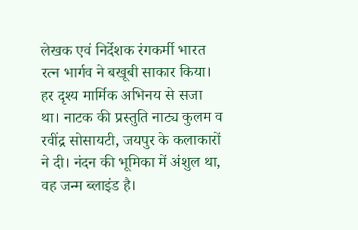लेखक एवं निर्देशक रंगकर्मी भारत रत्न भार्गव ने बखूबी साकार किया। हर दृश्य मार्मिक अभिनय से सजा था। नाटक की प्रस्तुति नाट्य कुलम व रवींद्र सोसायटी, जयपुर के कलाकारों ने दी। नंदन की भूमिका में अंशुल था, वह जन्म ब्लाइंड है।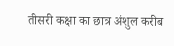तीसरी कक्षा का छात्र अंशुल करीब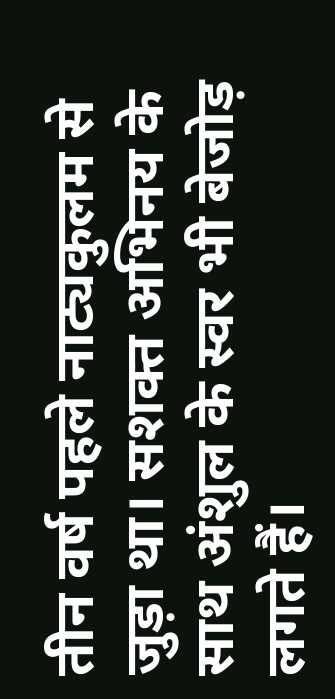तीन वर्ष पहले नाट्यकुलम से जुड़ा था। सशक्त अभिनय के साथ अंशुल के स्वर भी बेजोड़ लगते हैं।